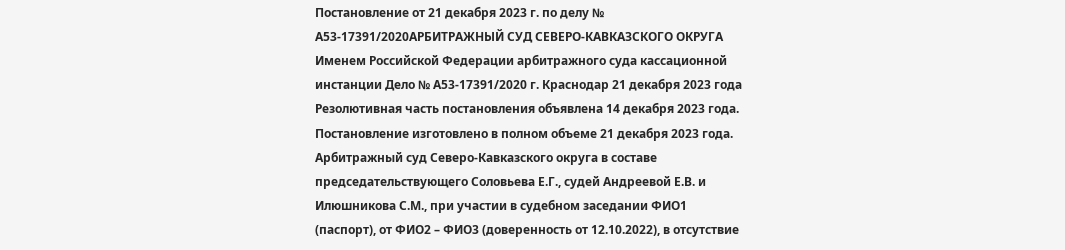Постановление от 21 декабря 2023 г. по делу № А53-17391/2020АРБИТРАЖНЫЙ СУД СЕВЕРО-КАВКАЗСКОГО ОКРУГА Именем Российской Федерации арбитражного суда кассационной инстанции Дело № А53-17391/2020 г. Краснодар 21 декабря 2023 года Резолютивная часть постановления объявлена 14 декабря 2023 года. Постановление изготовлено в полном объеме 21 декабря 2023 года. Арбитражный суд Северо-Кавказского округа в составе председательствующего Соловьева Е.Г., судей Андреевой Е.В. и Илюшникова С.М., при участии в судебном заседании ФИО1 (паспорт), от ФИО2 – ФИО3 (доверенность от 12.10.2022), в отсутствие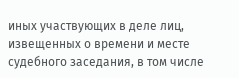иных участвующих в деле лиц, извещенных о времени и месте судебного заседания, в том числе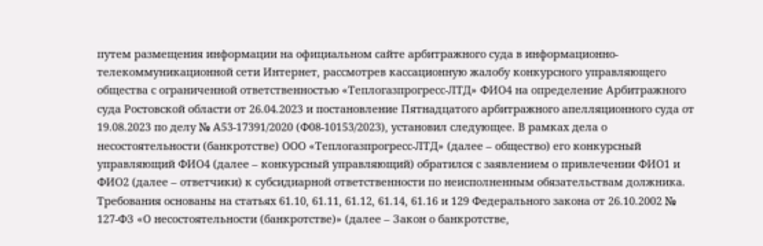путем размещения информации на официальном сайте арбитражного суда в информационно-телекоммуникационной сети Интернет, рассмотрев кассационную жалобу конкурсного управляющего общества с ограниченной ответственностью «Теплогазпрогресс-ЛТД» ФИО4 на определение Арбитражного суда Ростовской области от 26.04.2023 и постановление Пятнадцатого арбитражного апелляционного суда от 19.08.2023 по делу № А53-17391/2020 (Ф08-10153/2023), установил следующее. В рамках дела о несостоятельности (банкротстве) ООО «Теплогазпрогресс-ЛТД» (далее – общество) его конкурсный управляющий ФИО4 (далее – конкурсный управляющий) обратился с заявлением о привлечении ФИО1 и ФИО2 (далее – ответчики) к субсидиарной ответственности по неисполненным обязательствам должника. Требования основаны на статьях 61.10, 61.11, 61.12, 61.14, 61.16 и 129 Федерального закона от 26.10.2002 № 127-ФЗ «О несостоятельности (банкротстве)» (далее – Закон о банкротстве,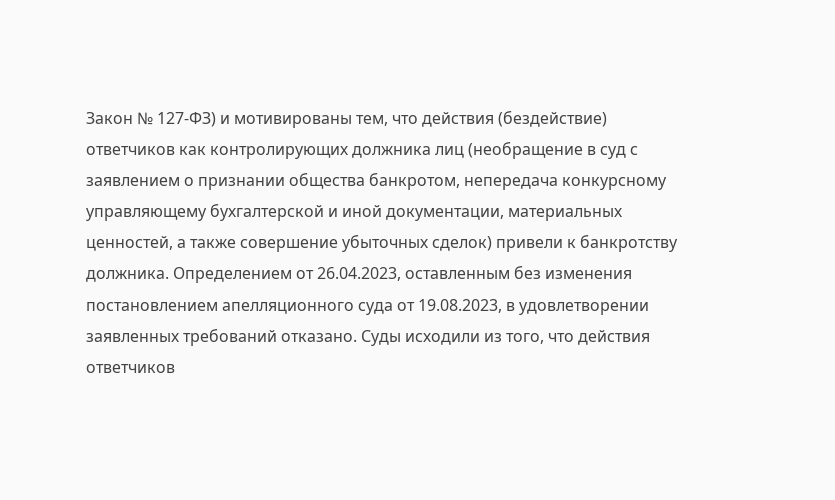Закон № 127-ФЗ) и мотивированы тем, что действия (бездействие) ответчиков как контролирующих должника лиц (необращение в суд с заявлением о признании общества банкротом, непередача конкурсному управляющему бухгалтерской и иной документации, материальных ценностей, а также совершение убыточных сделок) привели к банкротству должника. Определением от 26.04.2023, оставленным без изменения постановлением апелляционного суда от 19.08.2023, в удовлетворении заявленных требований отказано. Суды исходили из того, что действия ответчиков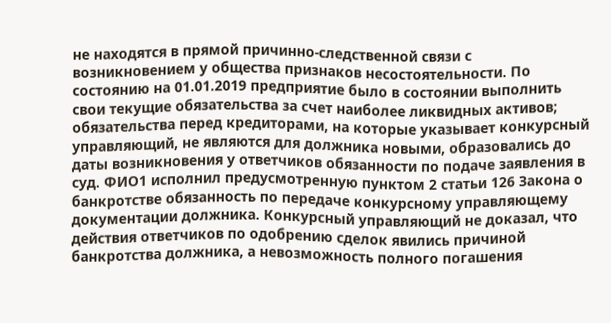не находятся в прямой причинно-следственной связи с возникновением у общества признаков несостоятельности. По состоянию на 01.01.2019 предприятие было в состоянии выполнить свои текущие обязательства за счет наиболее ликвидных активов; обязательства перед кредиторами, на которые указывает конкурсный управляющий, не являются для должника новыми, образовались до даты возникновения у ответчиков обязанности по подаче заявления в суд. ФИО1 исполнил предусмотренную пунктом 2 статьи 126 Закона о банкротстве обязанность по передаче конкурсному управляющему документации должника. Конкурсный управляющий не доказал, что действия ответчиков по одобрению сделок явились причиной банкротства должника, а невозможность полного погашения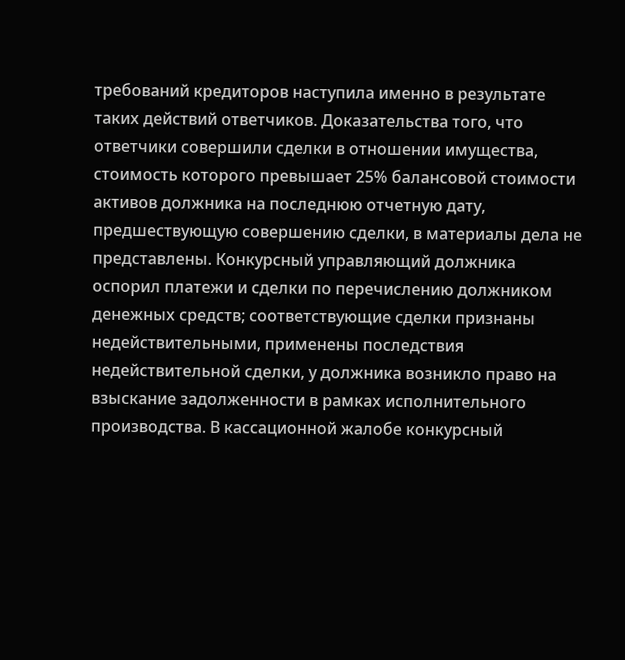требований кредиторов наступила именно в результате таких действий ответчиков. Доказательства того, что ответчики совершили сделки в отношении имущества, стоимость которого превышает 25% балансовой стоимости активов должника на последнюю отчетную дату, предшествующую совершению сделки, в материалы дела не представлены. Конкурсный управляющий должника оспорил платежи и сделки по перечислению должником денежных средств; соответствующие сделки признаны недействительными, применены последствия недействительной сделки, у должника возникло право на взыскание задолженности в рамках исполнительного производства. В кассационной жалобе конкурсный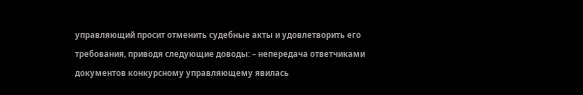управляющий просит отменить судебные акты и удовлетворить его требования, приводя следующие доводы: – непередача ответчиками документов конкурсному управляющему явилась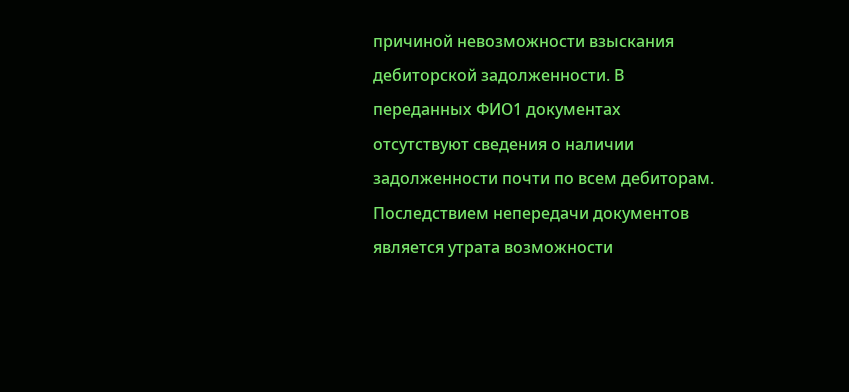причиной невозможности взыскания дебиторской задолженности. В переданных ФИО1 документах отсутствуют сведения о наличии задолженности почти по всем дебиторам. Последствием непередачи документов является утрата возможности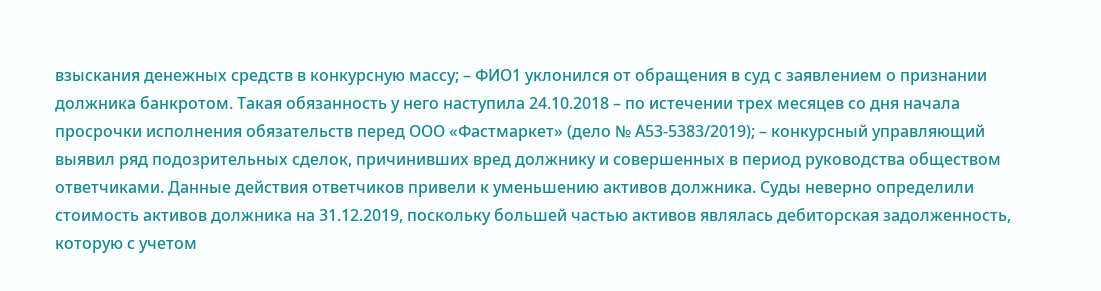взыскания денежных средств в конкурсную массу; – ФИО1 уклонился от обращения в суд с заявлением о признании должника банкротом. Такая обязанность у него наступила 24.10.2018 – по истечении трех месяцев со дня начала просрочки исполнения обязательств перед ООО «Фастмаркет» (дело № А53-5383/2019); – конкурсный управляющий выявил ряд подозрительных сделок, причинивших вред должнику и совершенных в период руководства обществом ответчиками. Данные действия ответчиков привели к уменьшению активов должника. Суды неверно определили стоимость активов должника на 31.12.2019, поскольку большей частью активов являлась дебиторская задолженность, которую с учетом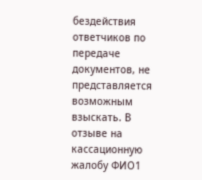бездействия ответчиков по передаче документов, не представляется возможным взыскать. В отзыве на кассационную жалобу ФИО1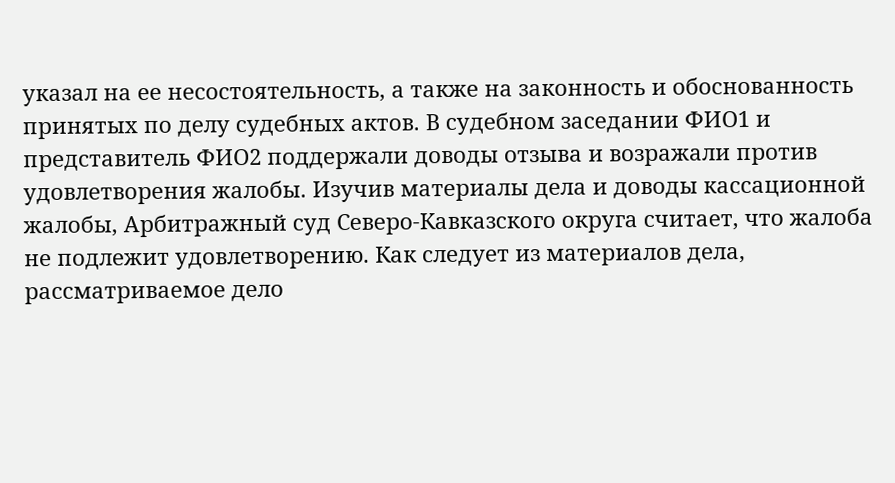указал на ее несостоятельность, а также на законность и обоснованность принятых по делу судебных актов. В судебном заседании ФИО1 и представитель ФИО2 поддержали доводы отзыва и возражали против удовлетворения жалобы. Изучив материалы дела и доводы кассационной жалобы, Арбитражный суд Северо-Кавказского округа считает, что жалоба не подлежит удовлетворению. Как следует из материалов дела, рассматриваемое дело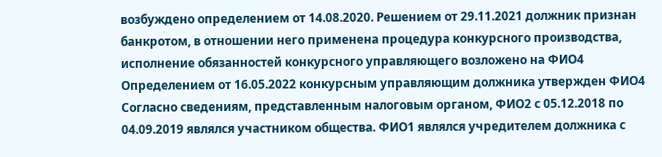возбуждено определением от 14.08.2020. Решением от 29.11.2021 должник признан банкротом, в отношении него применена процедура конкурсного производства, исполнение обязанностей конкурсного управляющего возложено на ФИО4 Определением от 16.05.2022 конкурсным управляющим должника утвержден ФИО4 Согласно сведениям, представленным налоговым органом, ФИО2 с 05.12.2018 по 04.09.2019 являлся участником общества. ФИО1 являлся учредителем должника с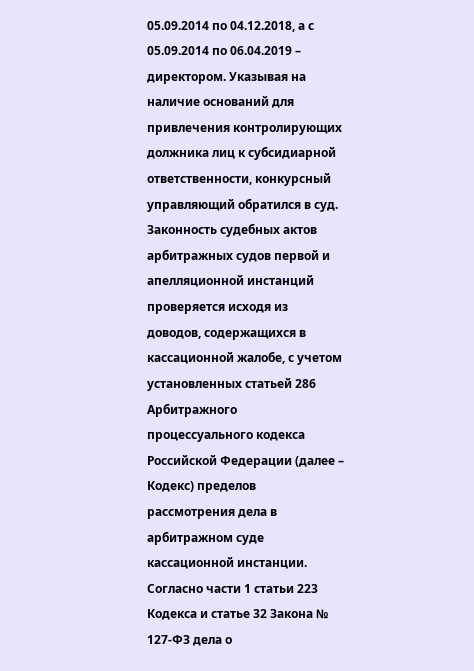05.09.2014 по 04.12.2018, а с 05.09.2014 по 06.04.2019 – директором. Указывая на наличие оснований для привлечения контролирующих должника лиц к субсидиарной ответственности, конкурсный управляющий обратился в суд. Законность судебных актов арбитражных судов первой и апелляционной инстанций проверяется исходя из доводов, содержащихся в кассационной жалобе, с учетом установленных статьей 286 Арбитражного процессуального кодекса Российской Федерации (далее – Кодекс) пределов рассмотрения дела в арбитражном суде кассационной инстанции. Согласно части 1 статьи 223 Кодекса и статье 32 Закона № 127-ФЗ дела о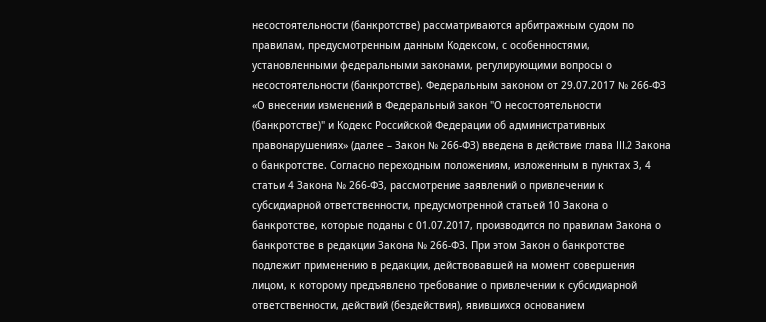несостоятельности (банкротстве) рассматриваются арбитражным судом по правилам, предусмотренным данным Кодексом, с особенностями, установленными федеральными законами, регулирующими вопросы о несостоятельности (банкротстве). Федеральным законом от 29.07.2017 № 266-ФЗ «О внесении изменений в Федеральный закон "О несостоятельности (банкротстве)" и Кодекс Российской Федерации об административных правонарушениях» (далее – Закон № 266-ФЗ) введена в действие глава III.2 Закона о банкротстве. Согласно переходным положениям, изложенным в пунктах 3, 4 статьи 4 Закона № 266-ФЗ, рассмотрение заявлений о привлечении к субсидиарной ответственности, предусмотренной статьей 10 Закона о банкротстве, которые поданы с 01.07.2017, производится по правилам Закона о банкротстве в редакции Закона № 266-ФЗ. При этом Закон о банкротстве подлежит применению в редакции, действовавшей на момент совершения лицом, к которому предъявлено требование о привлечении к субсидиарной ответственности, действий (бездействия), явившихся основанием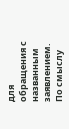для обращения с названным заявлением. По смыслу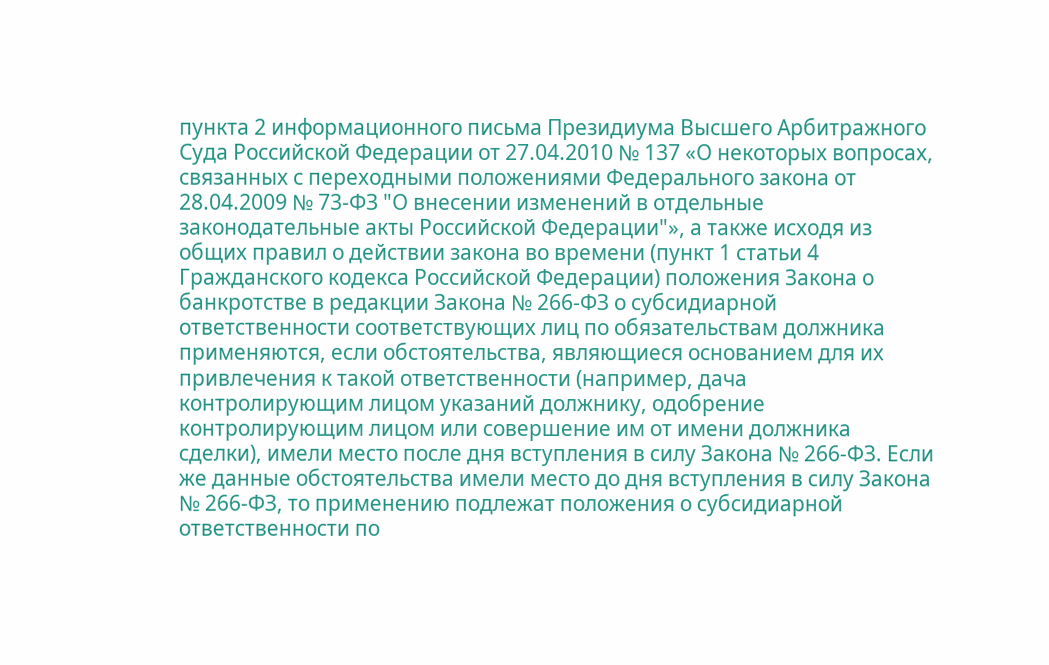пункта 2 информационного письма Президиума Высшего Арбитражного Суда Российской Федерации от 27.04.2010 № 137 «О некоторых вопросах, связанных с переходными положениями Федерального закона от 28.04.2009 № 73-ФЗ "О внесении изменений в отдельные законодательные акты Российской Федерации"», а также исходя из общих правил о действии закона во времени (пункт 1 статьи 4 Гражданского кодекса Российской Федерации) положения Закона о банкротстве в редакции Закона № 266-ФЗ о субсидиарной ответственности соответствующих лиц по обязательствам должника применяются, если обстоятельства, являющиеся основанием для их привлечения к такой ответственности (например, дача контролирующим лицом указаний должнику, одобрение контролирующим лицом или совершение им от имени должника сделки), имели место после дня вступления в силу Закона № 266-ФЗ. Если же данные обстоятельства имели место до дня вступления в силу Закона № 266-ФЗ, то применению подлежат положения о субсидиарной ответственности по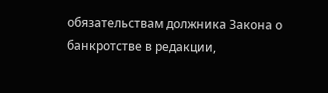обязательствам должника Закона о банкротстве в редакции,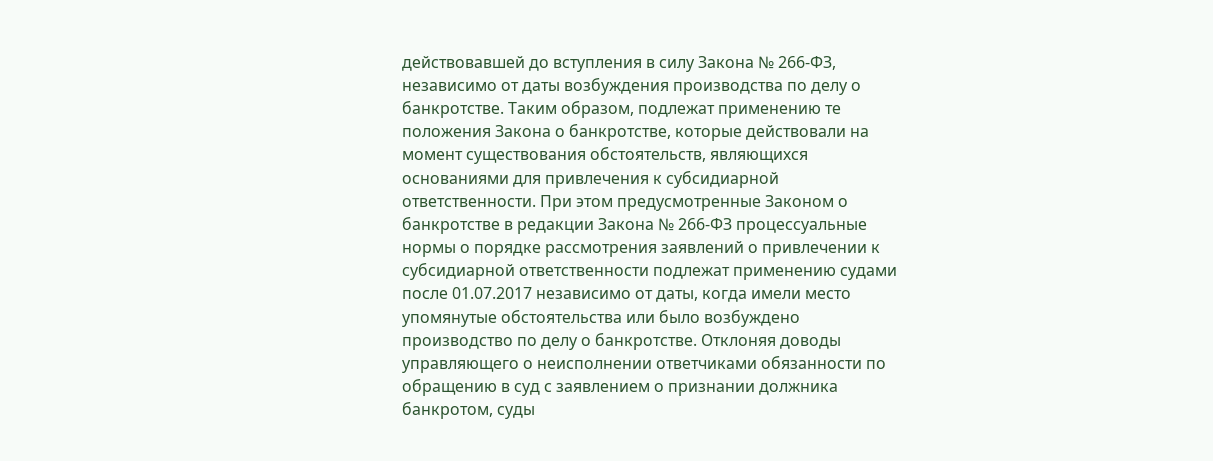действовавшей до вступления в силу Закона № 266-ФЗ, независимо от даты возбуждения производства по делу о банкротстве. Таким образом, подлежат применению те положения Закона о банкротстве, которые действовали на момент существования обстоятельств, являющихся основаниями для привлечения к субсидиарной ответственности. При этом предусмотренные Законом о банкротстве в редакции Закона № 266-ФЗ процессуальные нормы о порядке рассмотрения заявлений о привлечении к субсидиарной ответственности подлежат применению судами после 01.07.2017 независимо от даты, когда имели место упомянутые обстоятельства или было возбуждено производство по делу о банкротстве. Отклоняя доводы управляющего о неисполнении ответчиками обязанности по обращению в суд с заявлением о признании должника банкротом, суды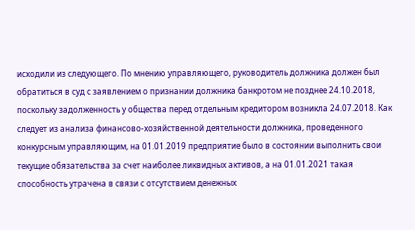исходили из следующего. По мнению управляющего, руководитель должника должен был обратиться в суд с заявлением о признании должника банкротом не позднее 24.10.2018, поскольку задолженность у общества перед отдельным кредитором возникла 24.07.2018. Как следует из анализа финансово-хозяйственной деятельности должника, проведенного конкурсным управляющим, на 01.01.2019 предприятие было в состоянии выполнить свои текущие обязательства за счет наиболее ликвидных активов, а на 01.01.2021 такая способность утрачена в связи с отсутствием денежных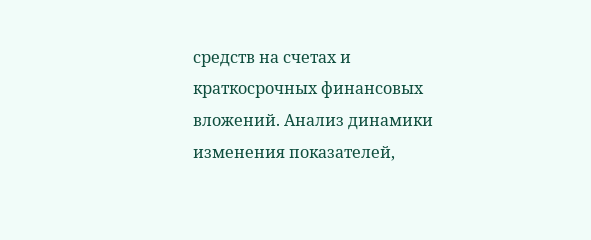средств на счетах и краткосрочных финансовых вложений. Анализ динамики изменения показателей,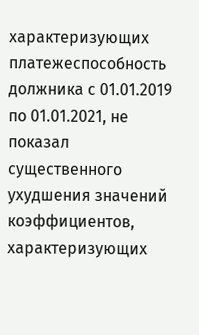характеризующих платежеспособность должника с 01.01.2019 по 01.01.2021, не показал существенного ухудшения значений коэффициентов, характеризующих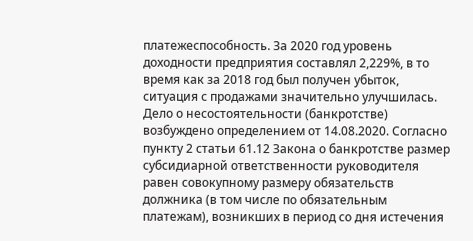платежеспособность. За 2020 год уровень доходности предприятия составлял 2,229%, в то время как за 2018 год был получен убыток, ситуация с продажами значительно улучшилась. Дело о несостоятельности (банкротстве) возбуждено определением от 14.08.2020. Согласно пункту 2 статьи 61.12 Закона о банкротстве размер субсидиарной ответственности руководителя равен совокупному размеру обязательств должника (в том числе по обязательным платежам), возникших в период со дня истечения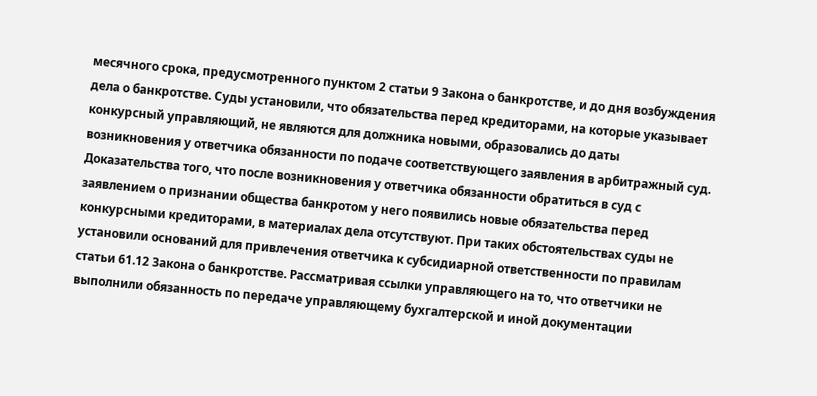месячного срока, предусмотренного пунктом 2 статьи 9 Закона о банкротстве, и до дня возбуждения дела о банкротстве. Суды установили, что обязательства перед кредиторами, на которые указывает конкурсный управляющий, не являются для должника новыми, образовались до даты возникновения у ответчика обязанности по подаче соответствующего заявления в арбитражный суд. Доказательства того, что после возникновения у ответчика обязанности обратиться в суд с заявлением о признании общества банкротом у него появились новые обязательства перед конкурсными кредиторами, в материалах дела отсутствуют. При таких обстоятельствах суды не установили оснований для привлечения ответчика к субсидиарной ответственности по правилам статьи 61.12 Закона о банкротстве. Рассматривая ссылки управляющего на то, что ответчики не выполнили обязанность по передаче управляющему бухгалтерской и иной документации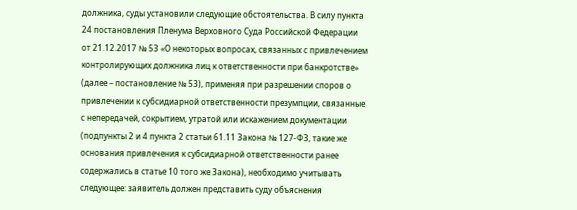должника, суды установили следующие обстоятельства. В силу пункта 24 постановления Пленума Верховного Суда Российской Федерации от 21.12.2017 № 53 «О некоторых вопросах, связанных с привлечением контролирующих должника лиц к ответственности при банкротстве» (далее – постановление № 53), применяя при разрешении споров о привлечении к субсидиарной ответственности презумпции, связанные с непередачей, сокрытием, утратой или искажением документации (подпункты 2 и 4 пункта 2 статьи 61.11 Закона № 127-ФЗ, такие же основания привлечения к субсидиарной ответственности ранее содержались в статье 10 того же Закона), необходимо учитывать следующее: заявитель должен представить суду объяснения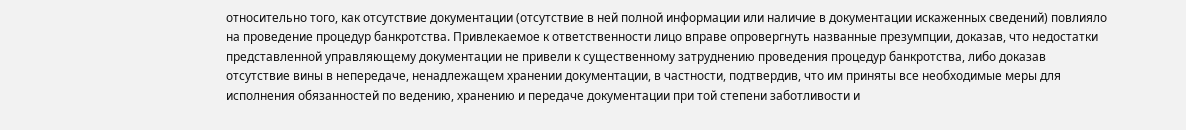относительно того, как отсутствие документации (отсутствие в ней полной информации или наличие в документации искаженных сведений) повлияло на проведение процедур банкротства. Привлекаемое к ответственности лицо вправе опровергнуть названные презумпции, доказав, что недостатки представленной управляющему документации не привели к существенному затруднению проведения процедур банкротства, либо доказав отсутствие вины в непередаче, ненадлежащем хранении документации, в частности, подтвердив, что им приняты все необходимые меры для исполнения обязанностей по ведению, хранению и передаче документации при той степени заботливости и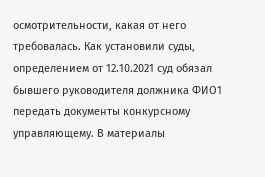осмотрительности, какая от него требовалась. Как установили суды, определением от 12.10.2021 суд обязал бывшего руководителя должника ФИО1 передать документы конкурсному управляющему. В материалы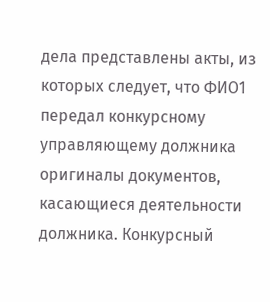дела представлены акты, из которых следует, что ФИО1 передал конкурсному управляющему должника оригиналы документов, касающиеся деятельности должника. Конкурсный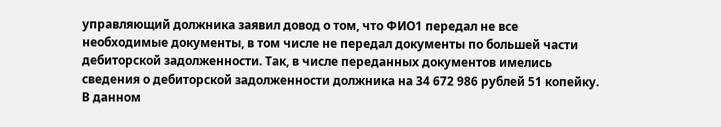управляющий должника заявил довод о том, что ФИО1 передал не все необходимые документы, в том числе не передал документы по большей части дебиторской задолженности. Так, в числе переданных документов имелись сведения о дебиторской задолженности должника на 34 672 986 рублей 51 копейку. В данном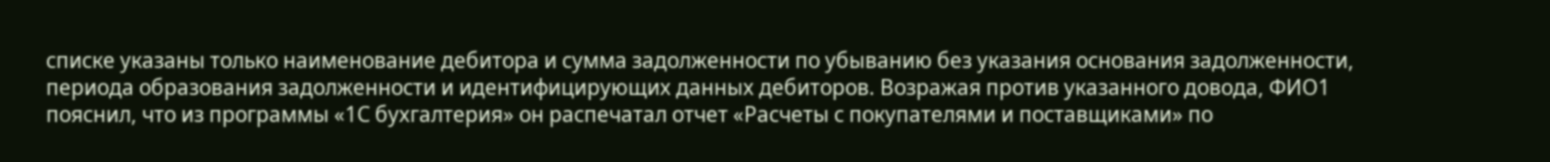списке указаны только наименование дебитора и сумма задолженности по убыванию без указания основания задолженности, периода образования задолженности и идентифицирующих данных дебиторов. Возражая против указанного довода, ФИО1 пояснил, что из программы «1С бухгалтерия» он распечатал отчет «Расчеты с покупателями и поставщиками» по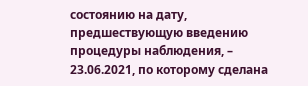состоянию на дату, предшествующую введению процедуры наблюдения, – 23.06.2021, по которому сделана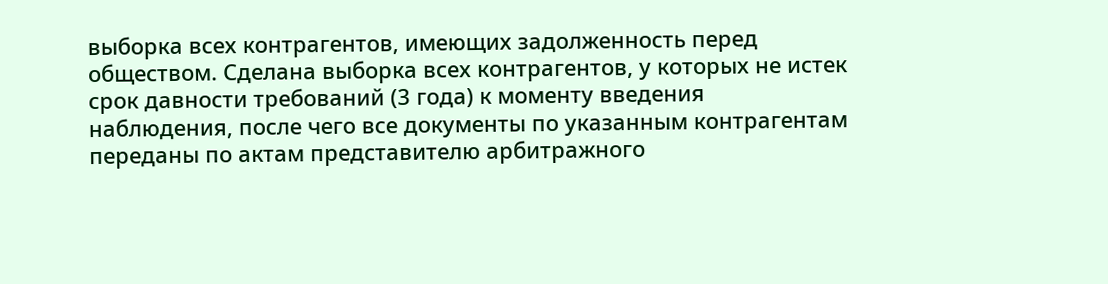выборка всех контрагентов, имеющих задолженность перед обществом. Сделана выборка всех контрагентов, у которых не истек срок давности требований (3 года) к моменту введения наблюдения, после чего все документы по указанным контрагентам переданы по актам представителю арбитражного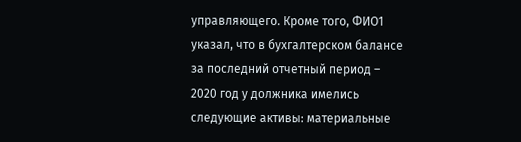управляющего. Кроме того, ФИО1 указал, что в бухгалтерском балансе за последний отчетный период – 2020 год у должника имелись следующие активы: материальные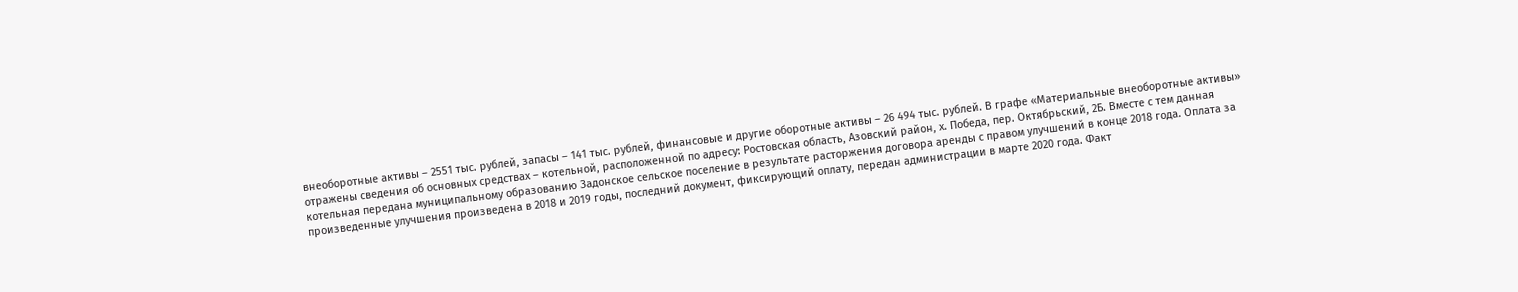внеоборотные активы – 2551 тыс. рублей, запасы – 141 тыс. рублей, финансовые и другие оборотные активы – 26 494 тыс. рублей. В графе «Материальные внеоборотные активы» отражены сведения об основных средствах – котельной, расположенной по адресу: Ростовская область, Азовский район, х. Победа, пер. Октябрьский, 2Б. Вместе с тем данная котельная передана муниципальному образованию Задонское сельское поселение в результате расторжения договора аренды с правом улучшений в конце 2018 года. Оплата за произведенные улучшения произведена в 2018 и 2019 годы, последний документ, фиксирующий оплату, передан администрации в марте 2020 года. Факт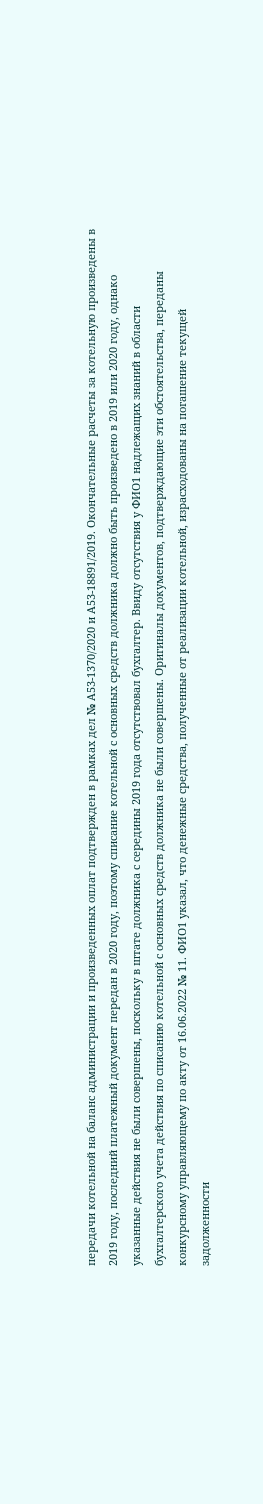передачи котельной на баланс администрации и произведенных оплат подтвержден в рамках дел № А53-1370/2020 и А53-18891/2019. Окончательные расчеты за котельную произведены в 2019 году, последний платежный документ передан в 2020 году, поэтому списание котельной с основных средств должника должно быть произведено в 2019 или 2020 году, однако указанные действия не были совершены, поскольку в штате должника с середины 2019 года отсутствовал бухгалтер. Ввиду отсутствия у ФИО1 надлежащих знаний в области бухгалтерского учета действия по списанию котельной с основных средств должника не были совершены. Оригиналы документов, подтверждающие эти обстоятельства, переданы конкурсному управляющему по акту от 16.06.2022 № 11. ФИО1 указал, что денежные средства, полученные от реализации котельной, израсходованы на погашение текущей задолженности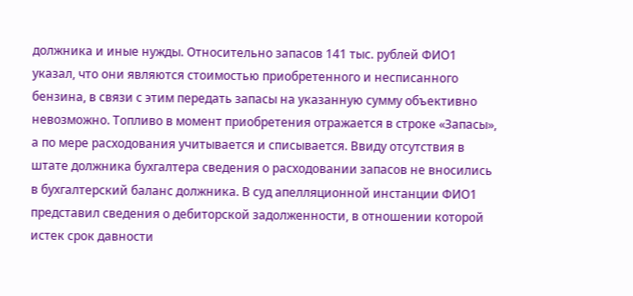должника и иные нужды. Относительно запасов 141 тыс. рублей ФИО1 указал, что они являются стоимостью приобретенного и несписанного бензина, в связи с этим передать запасы на указанную сумму объективно невозможно. Топливо в момент приобретения отражается в строке «Запасы», а по мере расходования учитывается и списывается. Ввиду отсутствия в штате должника бухгалтера сведения о расходовании запасов не вносились в бухгалтерский баланс должника. В суд апелляционной инстанции ФИО1 представил сведения о дебиторской задолженности, в отношении которой истек срок давности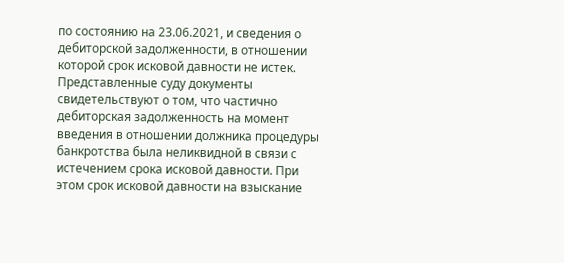по состоянию на 23.06.2021, и сведения о дебиторской задолженности, в отношении которой срок исковой давности не истек. Представленные суду документы свидетельствуют о том, что частично дебиторская задолженность на момент введения в отношении должника процедуры банкротства была неликвидной в связи с истечением срока исковой давности. При этом срок исковой давности на взыскание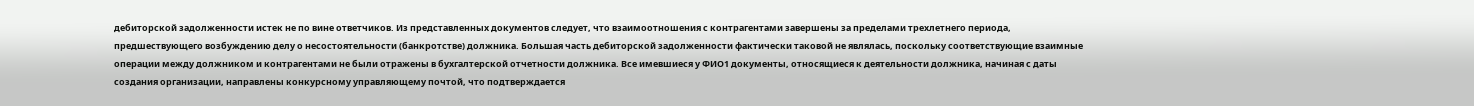дебиторской задолженности истек не по вине ответчиков. Из представленных документов следует, что взаимоотношения с контрагентами завершены за пределами трехлетнего периода, предшествующего возбуждению делу о несостоятельности (банкротстве) должника. Большая часть дебиторской задолженности фактически таковой не являлась, поскольку соответствующие взаимные операции между должником и контрагентами не были отражены в бухгалтерской отчетности должника. Все имевшиеся у ФИО1 документы, относящиеся к деятельности должника, начиная с даты создания организации, направлены конкурсному управляющему почтой, что подтверждается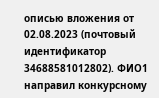описью вложения от 02.08.2023 (почтовый идентификатор 34688581012802). ФИО1 направил конкурсному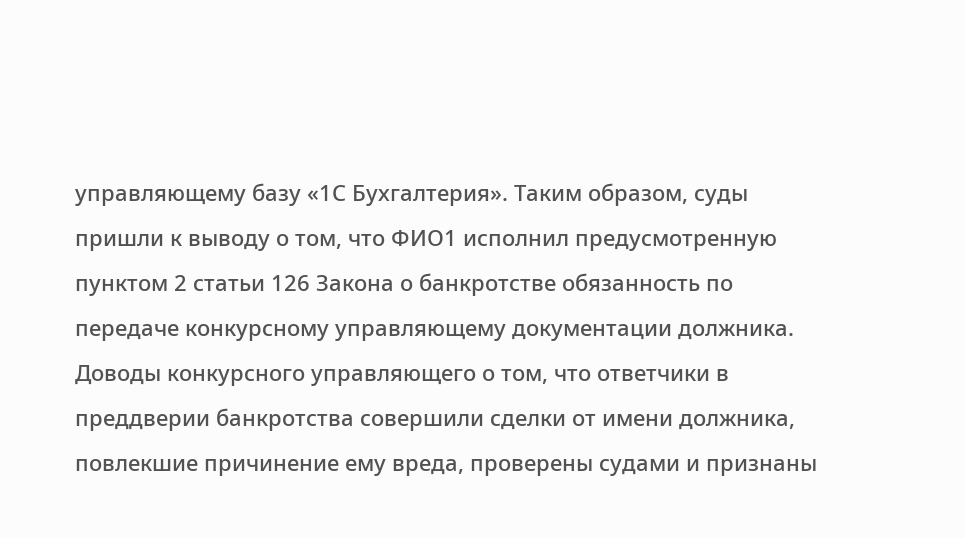управляющему базу «1С Бухгалтерия». Таким образом, суды пришли к выводу о том, что ФИО1 исполнил предусмотренную пунктом 2 статьи 126 Закона о банкротстве обязанность по передаче конкурсному управляющему документации должника. Доводы конкурсного управляющего о том, что ответчики в преддверии банкротства совершили сделки от имени должника, повлекшие причинение ему вреда, проверены судами и признаны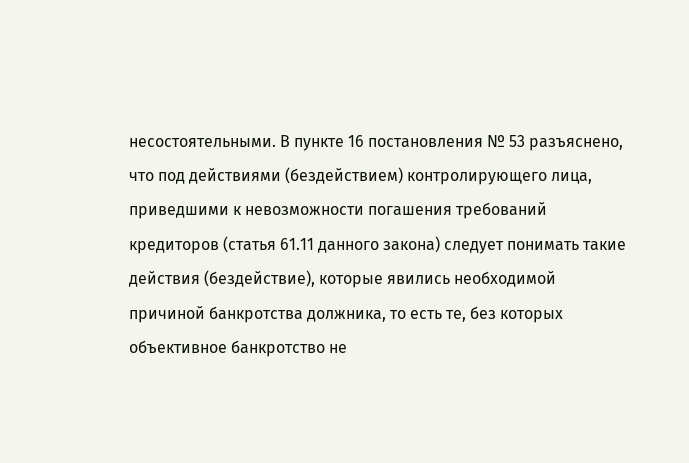несостоятельными. В пункте 16 постановления № 53 разъяснено, что под действиями (бездействием) контролирующего лица, приведшими к невозможности погашения требований кредиторов (статья 61.11 данного закона) следует понимать такие действия (бездействие), которые явились необходимой причиной банкротства должника, то есть те, без которых объективное банкротство не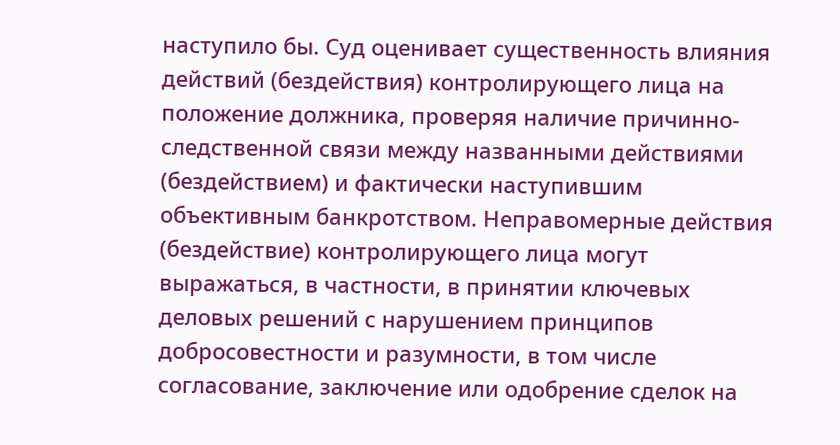наступило бы. Суд оценивает существенность влияния действий (бездействия) контролирующего лица на положение должника, проверяя наличие причинно-следственной связи между названными действиями (бездействием) и фактически наступившим объективным банкротством. Неправомерные действия (бездействие) контролирующего лица могут выражаться, в частности, в принятии ключевых деловых решений с нарушением принципов добросовестности и разумности, в том числе согласование, заключение или одобрение сделок на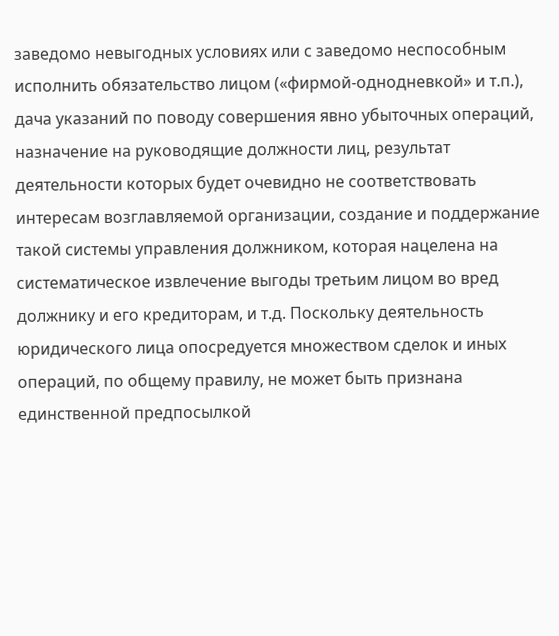заведомо невыгодных условиях или с заведомо неспособным исполнить обязательство лицом («фирмой-однодневкой» и т.п.), дача указаний по поводу совершения явно убыточных операций, назначение на руководящие должности лиц, результат деятельности которых будет очевидно не соответствовать интересам возглавляемой организации, создание и поддержание такой системы управления должником, которая нацелена на систематическое извлечение выгоды третьим лицом во вред должнику и его кредиторам, и т.д. Поскольку деятельность юридического лица опосредуется множеством сделок и иных операций, по общему правилу, не может быть признана единственной предпосылкой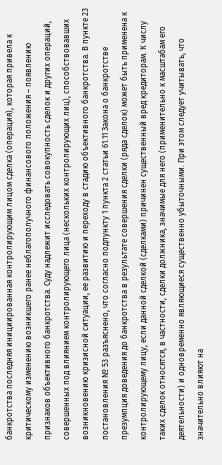банкротства последняя инициированная контролирующим лицом сделка (операция), которая привела к критическому изменению возникшего ранее неблагополучного финансового положения – появлению признаков объективного банкротства. Суду надлежит исследовать совокупность сделок и других операций, совершенных под влиянием контролирующего лица (нескольких контролирующих лиц), способствовавших возникновению кризисной ситуации, ее развитию и переходу в стадию объективного банкротства. В пункте 23 постановления № 53 разъяснено, что согласно подпункту 1 пункта 2 статьи 61.11 Закона о банкротстве презумпция доведения до банкротства в результате совершения сделки (ряда сделок) может быть применена к контролирующему лицу, если данной сделкой (сделками) причинен существенный вред кредиторам. К числу таких сделок относятся, в частности, сделки должника, значимые для него (применительно к масштабам его деятельности) и одновременно являющиеся существенно убыточными. При этом следует учитывать, что значительно влияют на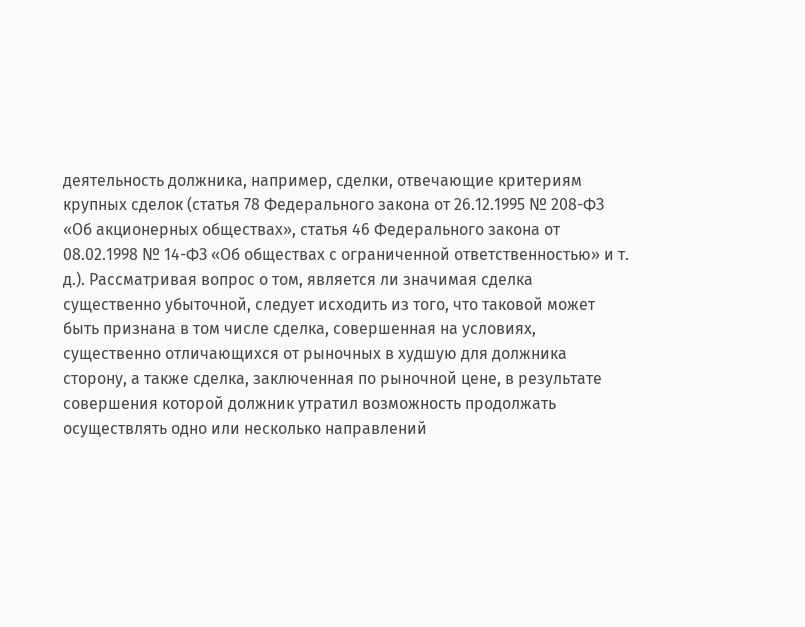деятельность должника, например, сделки, отвечающие критериям крупных сделок (статья 78 Федерального закона от 26.12.1995 № 208-ФЗ «Об акционерных обществах», статья 46 Федерального закона от 08.02.1998 № 14-ФЗ «Об обществах с ограниченной ответственностью» и т. д.). Рассматривая вопрос о том, является ли значимая сделка существенно убыточной, следует исходить из того, что таковой может быть признана в том числе сделка, совершенная на условиях, существенно отличающихся от рыночных в худшую для должника сторону, а также сделка, заключенная по рыночной цене, в результате совершения которой должник утратил возможность продолжать осуществлять одно или несколько направлений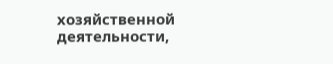хозяйственной деятельности,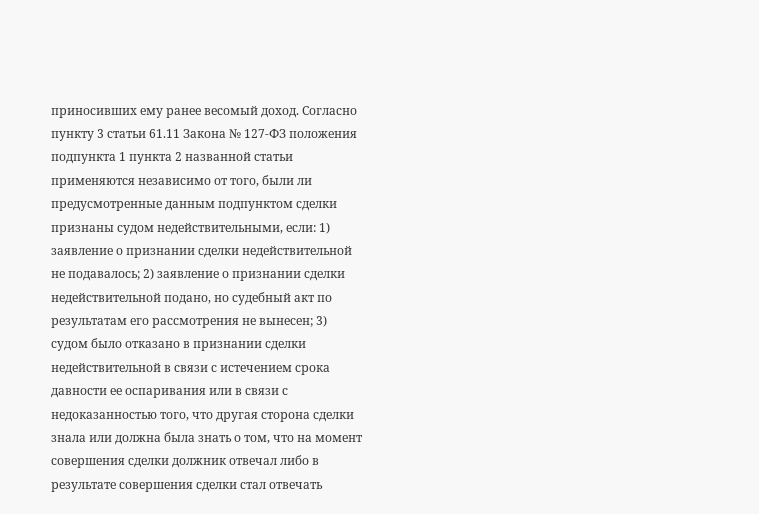приносивших ему ранее весомый доход. Согласно пункту 3 статьи 61.11 Закона № 127-ФЗ положения подпункта 1 пункта 2 названной статьи применяются независимо от того, были ли предусмотренные данным подпунктом сделки признаны судом недействительными, если: 1) заявление о признании сделки недействительной не подавалось; 2) заявление о признании сделки недействительной подано, но судебный акт по результатам его рассмотрения не вынесен; 3) судом было отказано в признании сделки недействительной в связи с истечением срока давности ее оспаривания или в связи с недоказанностью того, что другая сторона сделки знала или должна была знать о том, что на момент совершения сделки должник отвечал либо в результате совершения сделки стал отвечать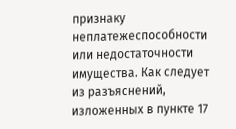признаку неплатежеспособности или недостаточности имущества. Как следует из разъяснений, изложенных в пункте 17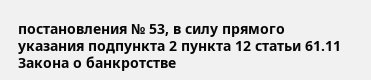постановления № 53, в силу прямого указания подпункта 2 пункта 12 статьи 61.11 Закона о банкротстве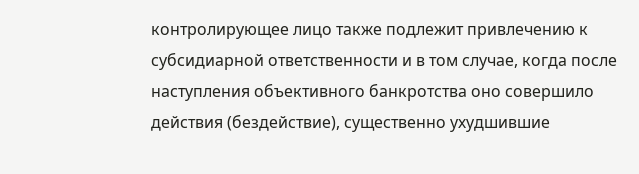контролирующее лицо также подлежит привлечению к субсидиарной ответственности и в том случае, когда после наступления объективного банкротства оно совершило действия (бездействие), существенно ухудшившие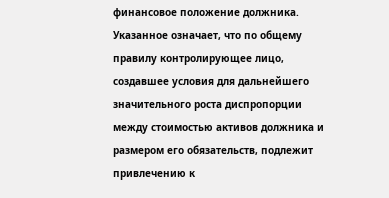финансовое положение должника. Указанное означает, что по общему правилу контролирующее лицо, создавшее условия для дальнейшего значительного роста диспропорции между стоимостью активов должника и размером его обязательств, подлежит привлечению к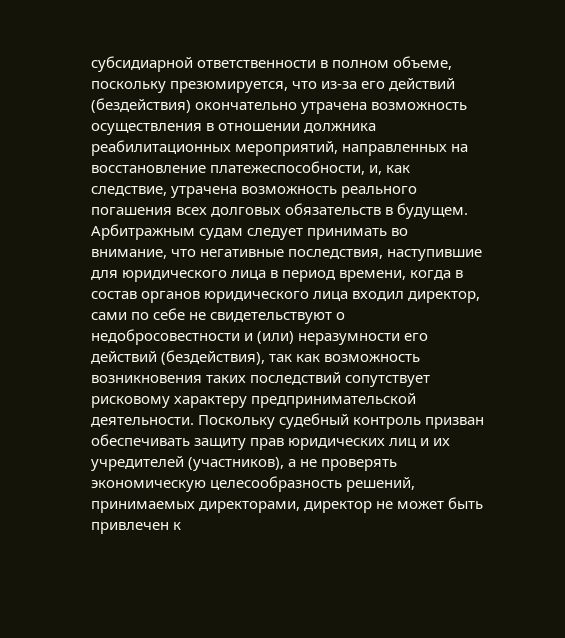субсидиарной ответственности в полном объеме, поскольку презюмируется, что из-за его действий (бездействия) окончательно утрачена возможность осуществления в отношении должника реабилитационных мероприятий, направленных на восстановление платежеспособности, и, как следствие, утрачена возможность реального погашения всех долговых обязательств в будущем. Арбитражным судам следует принимать во внимание, что негативные последствия, наступившие для юридического лица в период времени, когда в состав органов юридического лица входил директор, сами по себе не свидетельствуют о недобросовестности и (или) неразумности его действий (бездействия), так как возможность возникновения таких последствий сопутствует рисковому характеру предпринимательской деятельности. Поскольку судебный контроль призван обеспечивать защиту прав юридических лиц и их учредителей (участников), а не проверять экономическую целесообразность решений, принимаемых директорами, директор не может быть привлечен к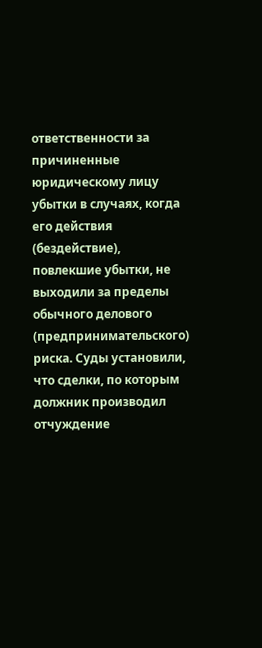ответственности за причиненные юридическому лицу убытки в случаях, когда его действия (бездействие), повлекшие убытки, не выходили за пределы обычного делового (предпринимательского) риска. Суды установили, что сделки, по которым должник производил отчуждение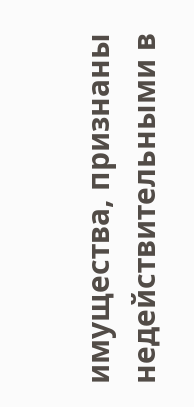имущества, признаны недействительными в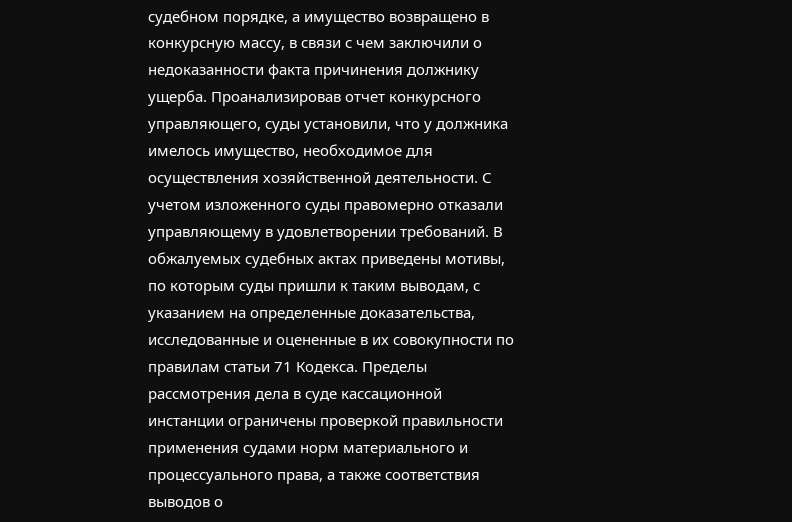судебном порядке, а имущество возвращено в конкурсную массу, в связи с чем заключили о недоказанности факта причинения должнику ущерба. Проанализировав отчет конкурсного управляющего, суды установили, что у должника имелось имущество, необходимое для осуществления хозяйственной деятельности. С учетом изложенного суды правомерно отказали управляющему в удовлетворении требований. В обжалуемых судебных актах приведены мотивы, по которым суды пришли к таким выводам, с указанием на определенные доказательства, исследованные и оцененные в их совокупности по правилам статьи 71 Кодекса. Пределы рассмотрения дела в суде кассационной инстанции ограничены проверкой правильности применения судами норм материального и процессуального права, а также соответствия выводов о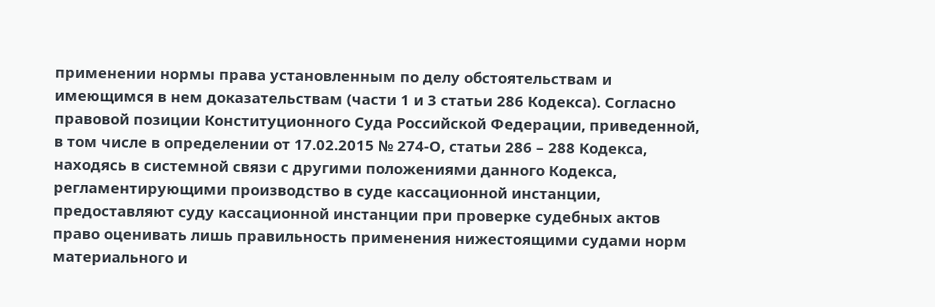применении нормы права установленным по делу обстоятельствам и имеющимся в нем доказательствам (части 1 и 3 статьи 286 Кодекса). Согласно правовой позиции Конституционного Суда Российской Федерации, приведенной, в том числе в определении от 17.02.2015 № 274-О, статьи 286 – 288 Кодекса, находясь в системной связи с другими положениями данного Кодекса, регламентирующими производство в суде кассационной инстанции, предоставляют суду кассационной инстанции при проверке судебных актов право оценивать лишь правильность применения нижестоящими судами норм материального и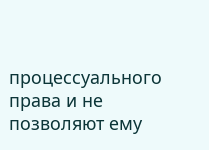процессуального права и не позволяют ему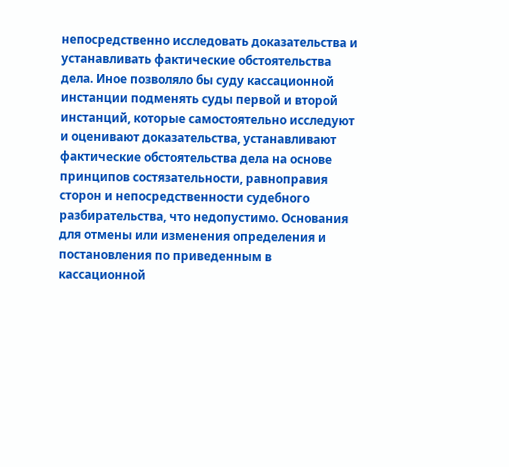непосредственно исследовать доказательства и устанавливать фактические обстоятельства дела. Иное позволяло бы суду кассационной инстанции подменять суды первой и второй инстанций, которые самостоятельно исследуют и оценивают доказательства, устанавливают фактические обстоятельства дела на основе принципов состязательности, равноправия сторон и непосредственности судебного разбирательства, что недопустимо. Основания для отмены или изменения определения и постановления по приведенным в кассационной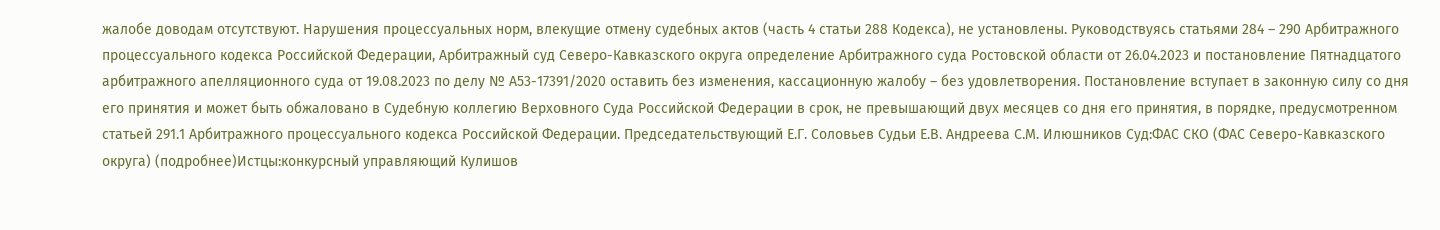жалобе доводам отсутствуют. Нарушения процессуальных норм, влекущие отмену судебных актов (часть 4 статьи 288 Кодекса), не установлены. Руководствуясь статьями 284 – 290 Арбитражного процессуального кодекса Российской Федерации, Арбитражный суд Северо-Кавказского округа определение Арбитражного суда Ростовской области от 26.04.2023 и постановление Пятнадцатого арбитражного апелляционного суда от 19.08.2023 по делу № А53-17391/2020 оставить без изменения, кассационную жалобу – без удовлетворения. Постановление вступает в законную силу со дня его принятия и может быть обжаловано в Судебную коллегию Верховного Суда Российской Федерации в срок, не превышающий двух месяцев со дня его принятия, в порядке, предусмотренном статьей 291.1 Арбитражного процессуального кодекса Российской Федерации. Председательствующий Е.Г. Соловьев Судьи Е.В. Андреева С.М. Илюшников Суд:ФАС СКО (ФАС Северо-Кавказского округа) (подробнее)Истцы:конкурсный управляющий Кулишов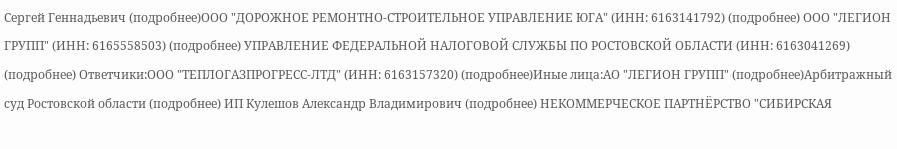Сергей Геннадьевич (подробнее)ООО "ДОРОЖНОЕ РЕМОНТНО-СТРОИТЕЛЬНОЕ УПРАВЛЕНИЕ ЮГА" (ИНН: 6163141792) (подробнее) ООО "ЛЕГИОН ГРУПП" (ИНН: 6165558503) (подробнее) УПРАВЛЕНИЕ ФЕДЕРАЛЬНОЙ НАЛОГОВОЙ СЛУЖБЫ ПО РОСТОВСКОЙ ОБЛАСТИ (ИНН: 6163041269) (подробнее) Ответчики:ООО "ТЕПЛОГАЗПРОГРЕСС-ЛТД" (ИНН: 6163157320) (подробнее)Иные лица:АО "ЛЕГИОН ГРУПП" (подробнее)Арбитражный суд Ростовской области (подробнее) ИП Кулешов Александр Владимирович (подробнее) НЕКОММЕРЧЕСКОЕ ПАРТНЁРСТВО "СИБИРСКАЯ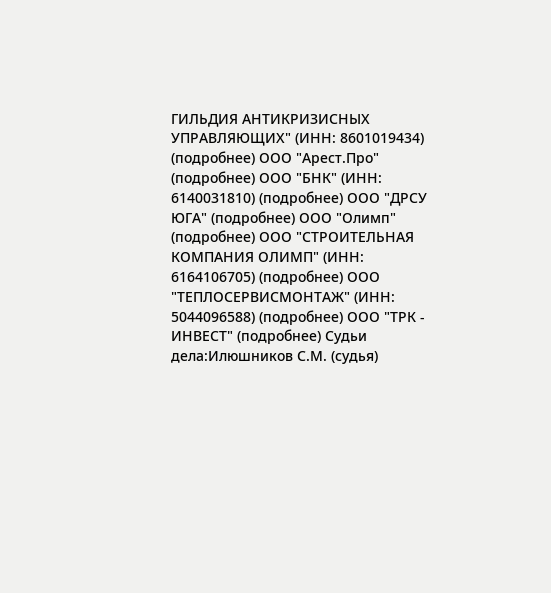ГИЛЬДИЯ АНТИКРИЗИСНЫХ УПРАВЛЯЮЩИХ" (ИНН: 8601019434) (подробнее) ООО "Арест.Про" (подробнее) ООО "БНК" (ИНН: 6140031810) (подробнее) ООО "ДРСУ ЮГА" (подробнее) ООО "Олимп" (подробнее) ООО "СТРОИТЕЛЬНАЯ КОМПАНИЯ ОЛИМП" (ИНН: 6164106705) (подробнее) ООО "ТЕПЛОСЕРВИСМОНТАЖ" (ИНН: 5044096588) (подробнее) ООО "ТРК - ИНВЕСТ" (подробнее) Судьи дела:Илюшников С.М. (судья)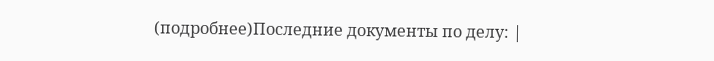(подробнее)Последние документы по делу: |